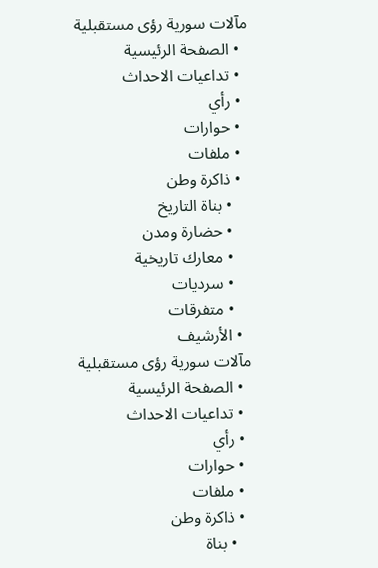مآلات سورية رؤى مستقبلية
  • الصفحة الرئيسية
  • تداعيات الاحداث
  • رأي
  • حوارات
  • ملفات
  • ذاكرة وطن
    • بناة التاريخ
    • حضارة ومدن
    • معارك تاريخية
    • سرديات
    • متفرقات
  • الأرشيف
مآلات سورية رؤى مستقبلية
  • الصفحة الرئيسية
  • تداعيات الاحداث
  • رأي
  • حوارات
  • ملفات
  • ذاكرة وطن
    • بناة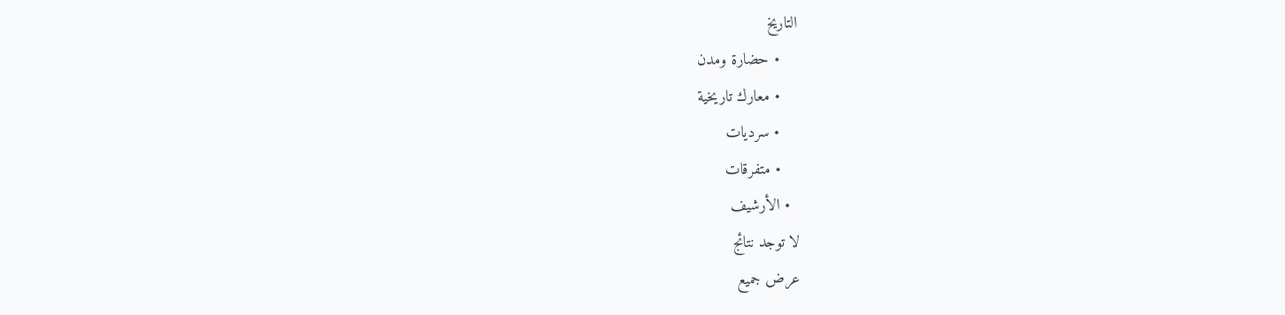التاريخ
    • حضارة ومدن
    • معارك تاريخية
    • سرديات
    • متفرقات
  • الأرشيف
لا توجد نتائج
عرض جميع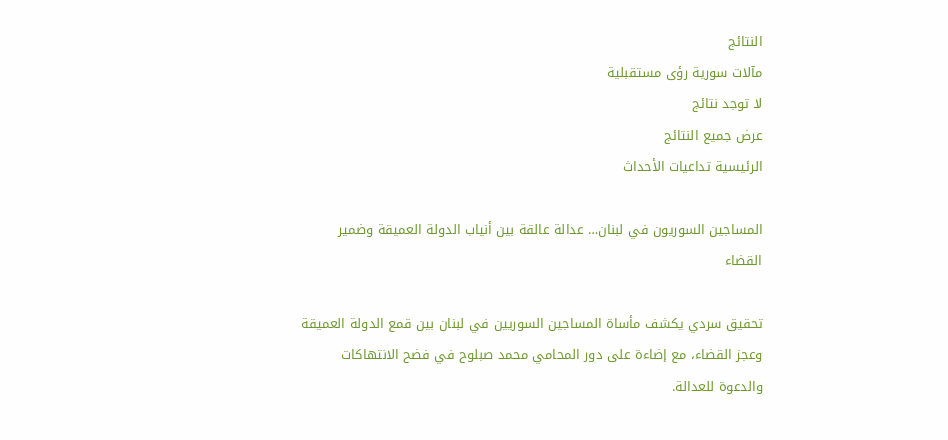النتائج
مآلات سورية رؤى مستقبلية
لا توجد نتائج
عرض جميع النتائج
الرئيسية تداعيات الأحداث

المساجين السوريون في لبنان… عدالة عالقة بين أنياب الدولة العميقة وضمير القضاء

تحقيق سردي يكشف مأساة المساجين السوريين في لبنان بين قمع الدولة العميقة وعجز القضاء، مع إضاءة على دور المحامي محمد صبلوح في فضح الانتهاكات والدعوة للعدالة.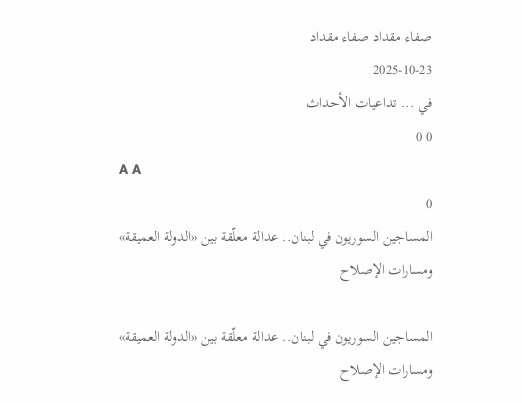صفاء مقداد صفاء مقداد
2025-10-23
في ... تداعيات الأحداث
0 0
A A
0
المساجين السوريون في لبنان.. عدالة معلّقة بين «الدولة العميقة» ومسارات الإصلاح

المساجين السوريون في لبنان.. عدالة معلّقة بين «الدولة العميقة» ومسارات الإصلاح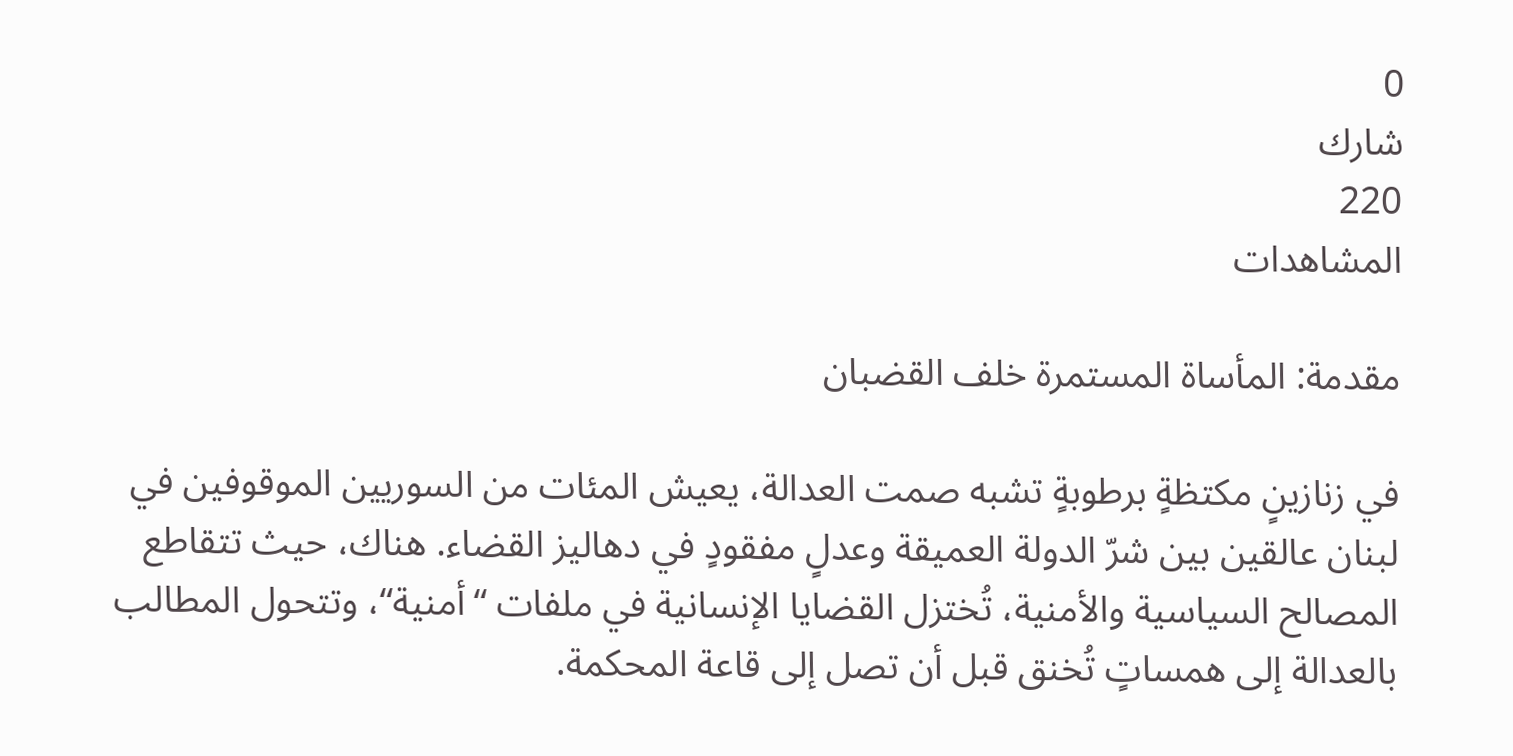0
شارك
220
المشاهدات

مقدمة: المأساة المستمرة خلف القضبان

في زنازينٍ مكتظةٍ برطوبةٍ تشبه صمت العدالة، يعيش المئات من السوريين الموقوفين في لبنان عالقين بين شرّ الدولة العميقة وعدلٍ مفقودٍ في دهاليز القضاء. هناك، حيث تتقاطع المصالح السياسية والأمنية، تُختزل القضايا الإنسانية في ملفات “أمنية“، وتتحول المطالب بالعدالة إلى همساتٍ تُخنق قبل أن تصل إلى قاعة المحكمة.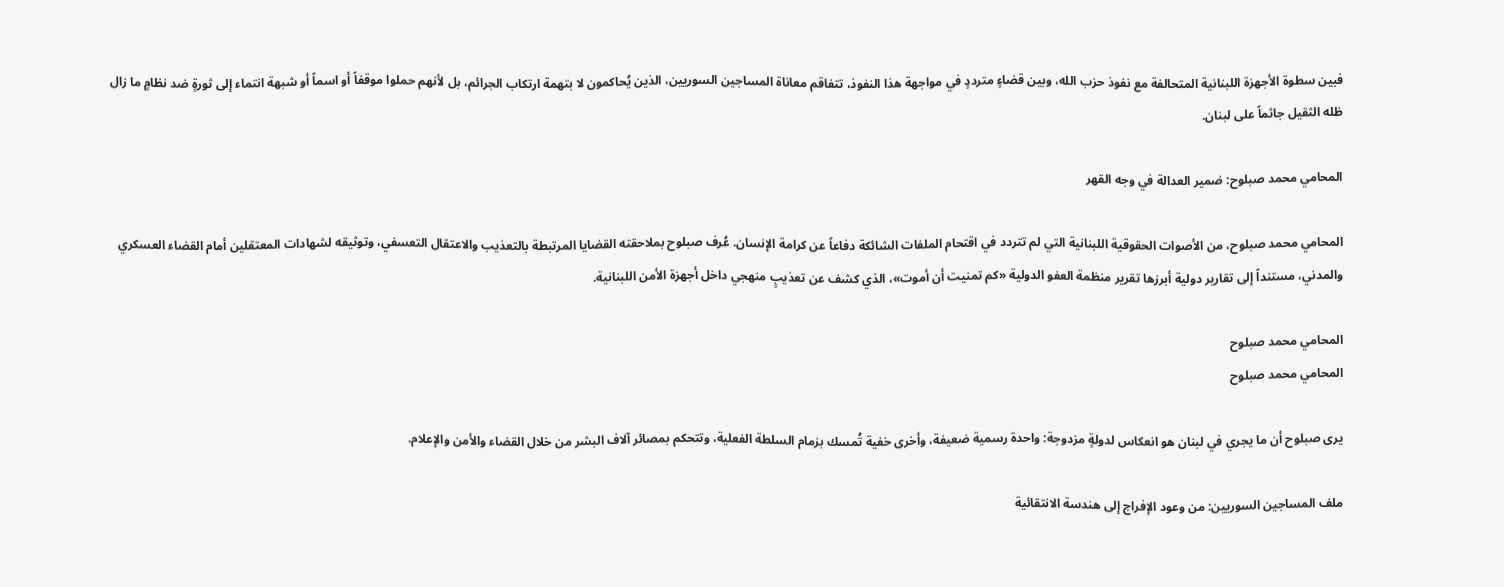فبين سطوة الأجهزة اللبنانية المتحالفة مع نفوذ حزب الله، وبين قضاءٍ مترددٍ في مواجهة هذا النفوذ، تتفاقم معاناة المساجين السوريين، الذين يُحاكمون لا بتهمة ارتكاب الجرائم، بل لأنهم حملوا موقفاً أو اسماً أو شبهة انتماء إلى ثورةٍ ضد نظامٍ ما زال ظله الثقيل جاثماً على لبنان.

المحامي محمد صبلوح: ضمير العدالة في وجه القهر

المحامي محمد صبلوح، من الأصوات الحقوقية اللبنانية التي لم تتردد في اقتحام الملفات الشائكة دفاعاً عن كرامة الإنسان. عُرف صبلوح بملاحقته القضايا المرتبطة بالتعذيب والاعتقال التعسفي، وتوثيقه لشهادات المعتقلين أمام القضاء العسكري والمدني، مستنداً إلى تقارير دولية أبرزها تقرير منظمة العفو الدولية «كم تمنيت أن أموت»، الذي كشف عن تعذيبٍ منهجي داخل أجهزة الأمن اللبنانية.

المحامي محمد صبلوح
المحامي محمد صبلوح

يرى صبلوح أن ما يجري في لبنان هو انعكاس لدولةٍ مزدوجة: واحدة رسمية ضعيفة، وأخرى خفية تُمسك بزمام السلطة الفعلية، وتتحكم بمصائر آلاف البشر من خلال القضاء والأمن والإعلام.

ملف المساجين السوريين: من وعود الإفراج إلى هندسة الانتقائية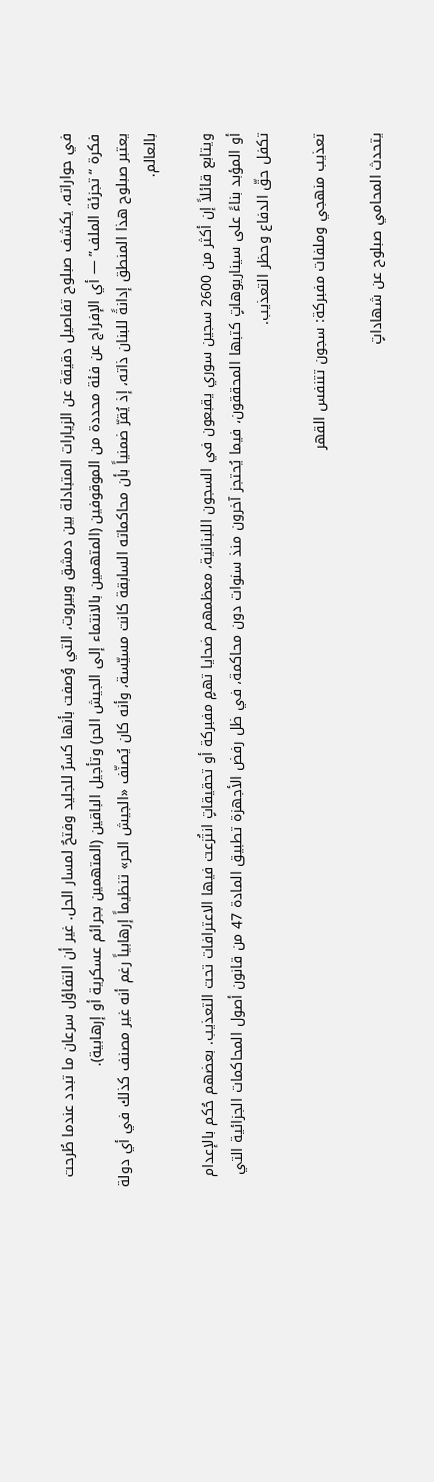في حواراته، يكشف صبلوح تفاصيل دقيقة عن الزيارات المتبادلة بين دمشق وبيروت، التي وُصفت بأنها كسرٌ للجليد وفتحٌ لمسار الحل. غير أن التفاؤل سرعان ما تبدد عندما طُرحت فكرة “تجزئة الملف” — أي الإفراج عن فئة محددة من الموقوفين (المتهمين بالانتماء إلى الجيش الحر) وتأجيل الباقين (المتهمين بجرائم عسكرية أو إرهابية).
يعتبر صبلوح هذا المنطق إدانةً للبنان ذاته، إذ يُقرّ ضمنياً بأن محاكماته السابقة كانت مسيّسة، وأنه كان يُصنّف «الجيش الحر» تنظيماً إرهابياً رغم أنه غير مصنف كذلك في أي دولة بالعالم.

ويتابع قائلاً إن أكثر من 2600 سجين سوري يقبعون في السجون اللبنانية، معظمهم ضحايا تهمٍ مفبركة أو تحقيقاتٍ انتُزعت فيها الاعترافات تحت التعذيب. بعضهم حُكم بالإعدام أو المؤبد بناءً على سيناريوهاتٍ كتبها المحققون، فيما يُحتجز آخرون منذ سنوات دون محاكمة، في ظل رفض الأجهزة تطبيق المادة 47 من قانون أصول المحاكمات الجزائية التي تكفل حقّ الدفاع وحظر التعذيب.

تعذيب منهجي وملفات مفبركة: سجون تتنفس القهر

يتحدث المحامي صبلوح عن شهاداتٍ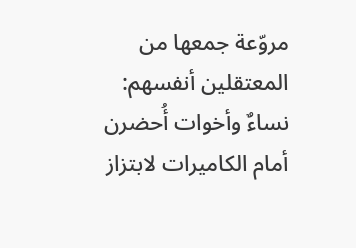مروّعة جمعها من المعتقلين أنفسهم: نساءٌ وأخوات أُحضرن أمام الكاميرات لابتزاز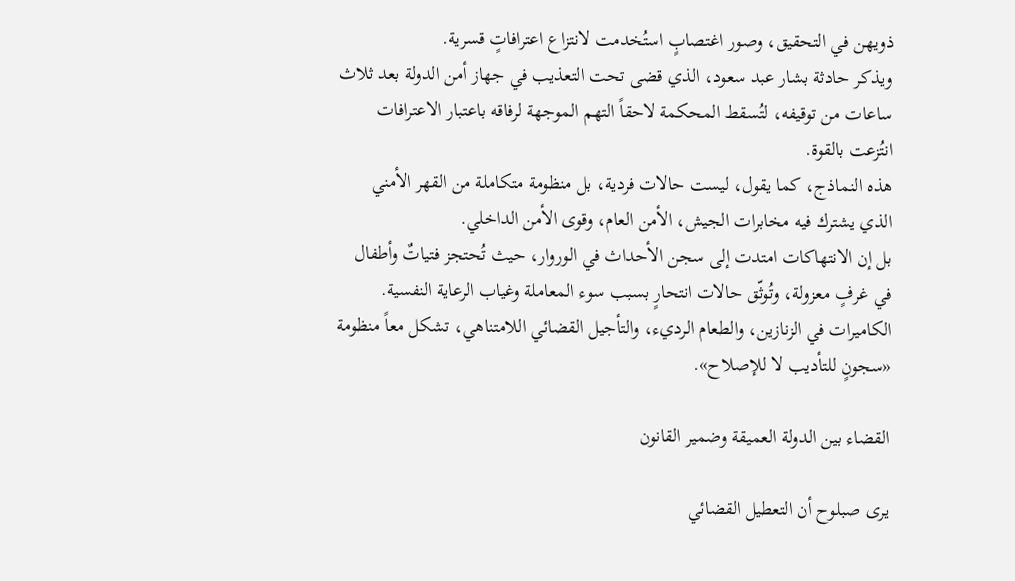ذويهن في التحقيق، وصور اغتصابٍ استُخدمت لانتزاع اعترافاتٍ قسرية.
ويذكر حادثة بشار عبد سعود، الذي قضى تحت التعذيب في جهاز أمن الدولة بعد ثلاث ساعات من توقيفه، لتُسقط المحكمة لاحقاً التهم الموجهة لرفاقه باعتبار الاعترافات انتُزعت بالقوة.
هذه النماذج، كما يقول، ليست حالات فردية، بل منظومة متكاملة من القهر الأمني الذي يشترك فيه مخابرات الجيش، الأمن العام، وقوى الأمن الداخلي.
بل إن الانتهاكات امتدت إلى سجن الأحداث في الوروار، حيث تُحتجز فتياتٌ وأطفال في غرفٍ معزولة، وتُوثّق حالات انتحارٍ بسبب سوء المعاملة وغياب الرعاية النفسية. الكاميرات في الزنازين، والطعام الرديء، والتأجيل القضائي اللامتناهي، تشكل معاً منظومة «سجونٍ للتأديب لا للإصلاح».

القضاء بين الدولة العميقة وضمير القانون

يرى صبلوح أن التعطيل القضائي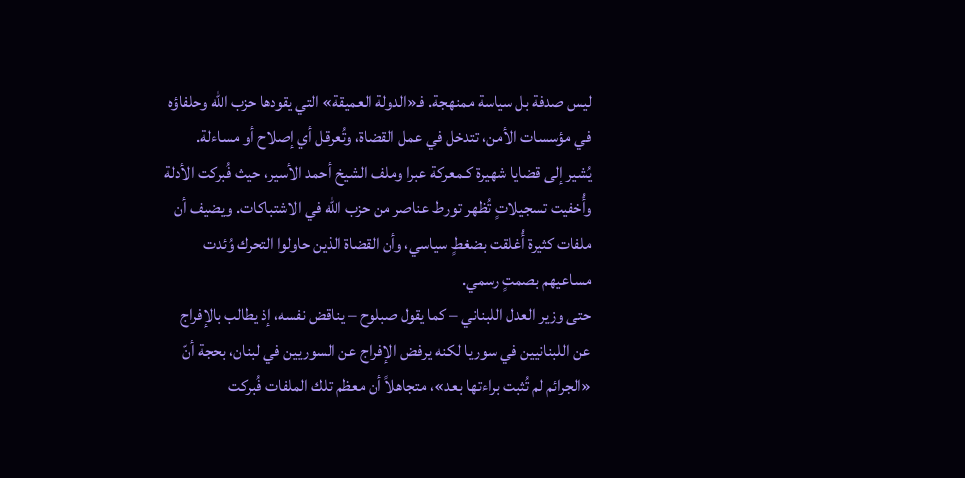ليس صدفة بل سياسة ممنهجة. فـ«الدولة العميقة» التي يقودها حزب الله وحلفاؤه في مؤسسات الأمن، تتدخل في عمل القضاة، وتُعرقل أي إصلاح أو مساءلة.
يُشير إلى قضايا شهيرة كـمعركة عبرا وملف الشيخ أحمد الأسير، حيث فُبركت الأدلة وأُخفيت تسجيلاتٍ تُظهر تورط عناصر من حزب الله في الاشتباكات. ويضيف أن ملفات كثيرة أُغلقت بضغطٍ سياسي، وأن القضاة الذين حاولوا التحرك وُئدت مساعيهم بصمتٍ رسمي.
حتى وزير العدل اللبناني – كما يقول صبلوح – يناقض نفسه، إذ يطالب بالإفراج عن اللبنانيين في سوريا لكنه يرفض الإفراج عن السوريين في لبنان، بحجة أنّ «الجرائم لم تُثبت براءتها بعد»، متجاهلاً أن معظم تلك الملفات فُبركت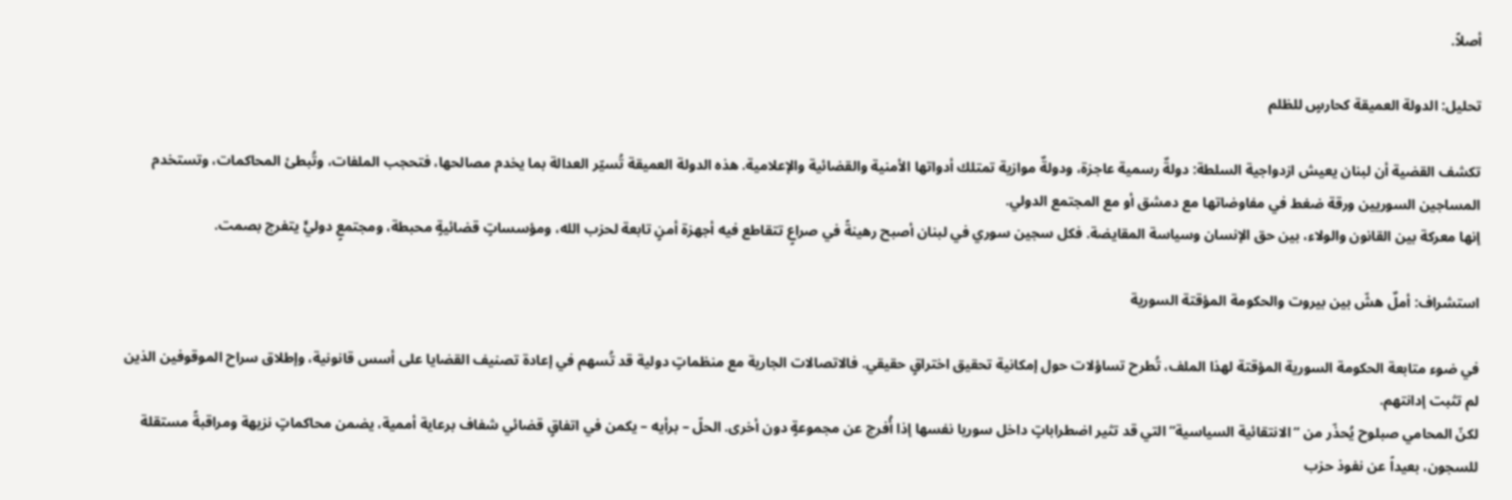أصلاً.

تحليل: الدولة العميقة كحارسٍ للظلم

تكشف القضية أن لبنان يعيش ازدواجية السلطة: دولةٌ رسمية عاجزة، ودولةٌ موازية تمتلك أدواتها الأمنية والقضائية والإعلامية. هذه الدولة العميقة تُسيّر العدالة بما يخدم مصالحها، فتحجب الملفات، وتُبطئ المحاكمات، وتستخدم المساجين السوريين ورقة ضغط في مفاوضاتها مع دمشق أو مع المجتمع الدولي.
إنها معركة بين القانون والولاء، بين حق الإنسان وسياسة المقايضة. فكل سجين سوري في لبنان أصبح رهينةً في صراعٍ تتقاطع فيه أجهزة أمنٍ تابعة لحزب الله، ومؤسساتٍ قضائيةٍ محبطة، ومجتمعٍ دوليٍّ يتفرج بصمت.

استشراف: أملٌ هشّ بين بيروت والحكومة المؤقتة السورية

في ضوء متابعة الحكومة السورية المؤقتة لهذا الملف، تُطرح تساؤلات حول إمكانية تحقيق اختراقٍ حقيقي. فالاتصالات الجارية مع منظماتٍ دولية قد تُسهم في إعادة تصنيف القضايا على أسس قانونية، وإطلاق سراح الموقوفين الذين لم تثبت إدانتهم.
لكنّ المحامي صبلوح يُحذّر من “الانتقائية السياسية” التي قد تثير اضطراباتٍ داخل سوريا نفسها إذا أُفرج عن مجموعةٍ دون أخرى. الحلّ – برأيه – يكمن في اتفاقٍ قضائي شفاف برعاية أممية، يضمن محاكماتٍ نزيهة ومراقبةً مستقلة للسجون، بعيداً عن نفوذ حزب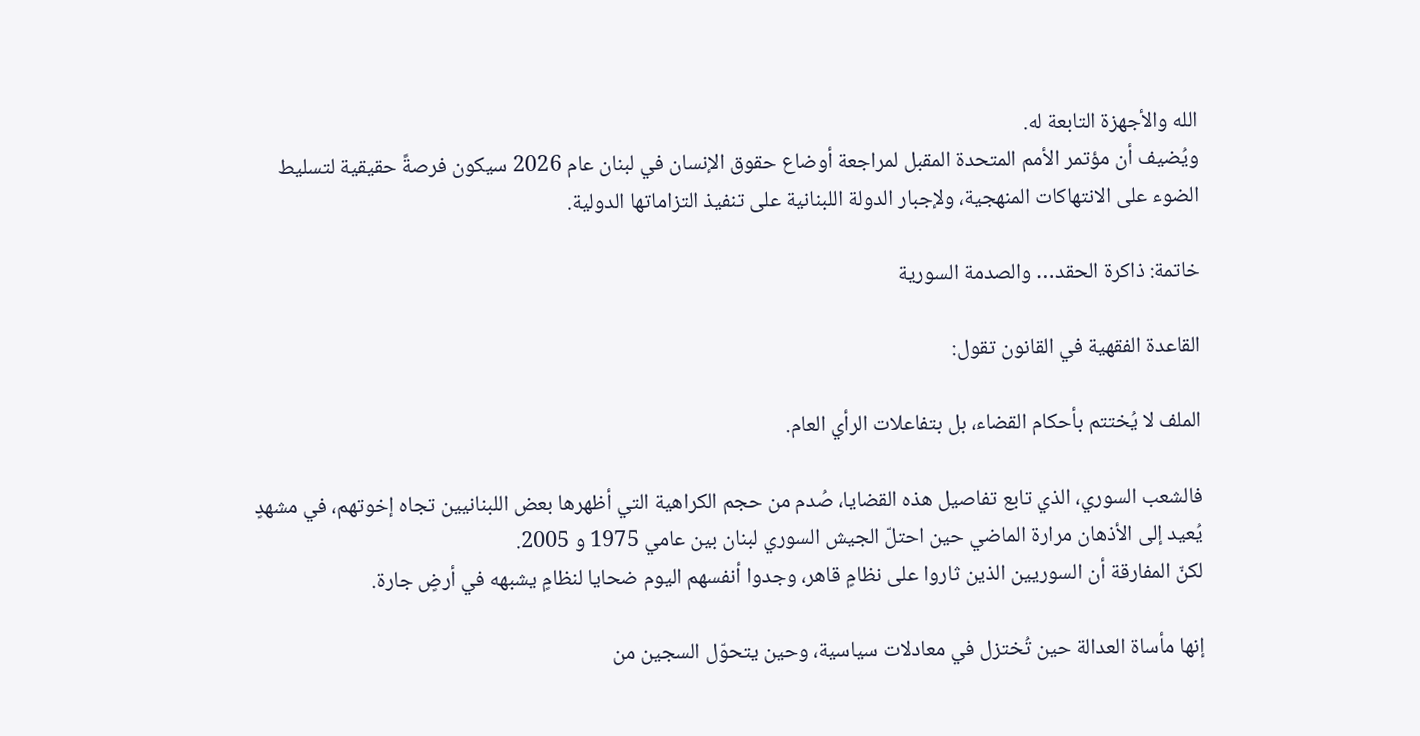الله والأجهزة التابعة له.
ويُضيف أن مؤتمر الأمم المتحدة المقبل لمراجعة أوضاع حقوق الإنسان في لبنان عام 2026 سيكون فرصةً حقيقية لتسليط الضوء على الانتهاكات المنهجية، ولإجبار الدولة اللبنانية على تنفيذ التزاماتها الدولية.

خاتمة: ذاكرة الحقد… والصدمة السورية

القاعدة الفقهية في القانون تقول:

الملف لا يُختتم بأحكام القضاء، بل بتفاعلات الرأي العام.

فالشعب السوري، الذي تابع تفاصيل هذه القضايا، صُدم من حجم الكراهية التي أظهرها بعض اللبنانيين تجاه إخوتهم، في مشهدٍ يُعيد إلى الأذهان مرارة الماضي حين احتلّ الجيش السوري لبنان بين عامي 1975 و 2005.
لكنّ المفارقة أن السوريين الذين ثاروا على نظامٍ قاهر، وجدوا أنفسهم اليوم ضحايا لنظامٍ يشبهه في أرضٍ جارة.

إنها مأساة العدالة حين تُختزل في معادلات سياسية، وحين يتحوّل السجين من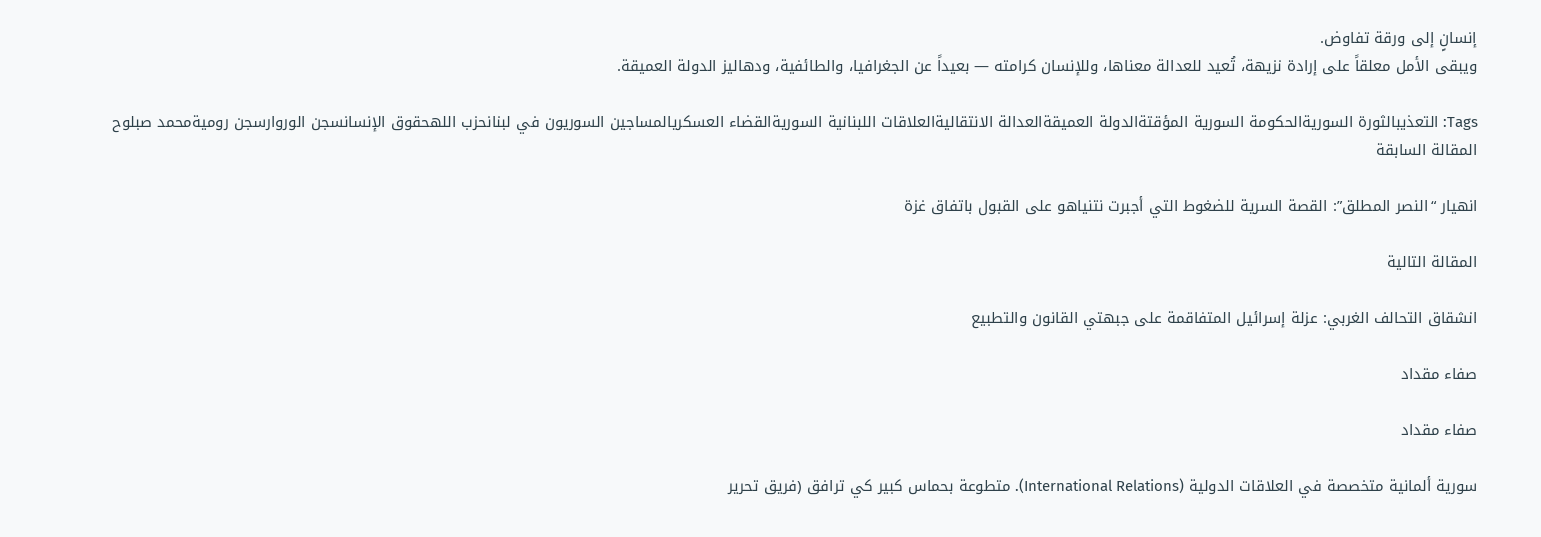إنسانٍ إلى ورقة تفاوض.
ويبقى الأمل معلقاً على إرادة نزيهة، تُعيد للعدالة معناها، وللإنسان كرامته — بعيداً عن الجغرافيا، والطائفية، ودهاليز الدولة العميقة.

Tags: التعذيبالثورة السوريةالحكومة السورية المؤقتةالدولة العميقةالعدالة الانتقاليةالعلاقات اللبنانية السوريةالقضاء العسكريالمساجين السوريون في لبنانحزب اللهحقوق الإنسانسجن الوروارسجن روميةمحمد صبلوح
المقالة السابقة

انهيار “النصر المطلق”: القصة السرية للضغوط التي أجبرت نتنياهو على القبول باتفاق غزة

المقالة التالية

انشقاق التحالف الغربي: عزلة إسرائيل المتفاقمة على جبهتي القانون والتطبيع

صفاء مقداد

صفاء مقداد

سورية ألمانية متخصصة في العلاقات الدولية (International Relations). متطوعة بحماس كبير كي ترافق (فريق تحرير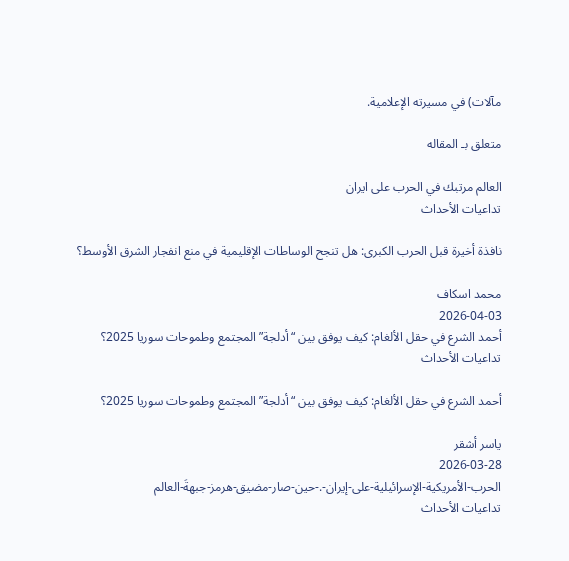مآلات) في مسيرته الإعلامية.

متعلق بـ المقاله

العالم مرتبك في الحرب على ايران
تداعيات الأحداث

نافذة أخيرة قبل الحرب الكبرى: هل تنجح الوساطات الإقليمية في منع انفجار الشرق الأوسط؟

محمد اسكاف
2026-04-03
أحمد الشرع في حقل الألغام: كيف يوفق بين “أدلجة” المجتمع وطموحات سوريا 2025؟
تداعيات الأحداث

أحمد الشرع في حقل الألغام: كيف يوفق بين “أدلجة” المجتمع وطموحات سوريا 2025؟

ياسر أشقر
2026-03-28
الحرب-الأمريكية-الإسرائيلية-على-إيران-.-حين-صار-مضيق-هرمز-جبهةَ-العالم
تداعيات الأحداث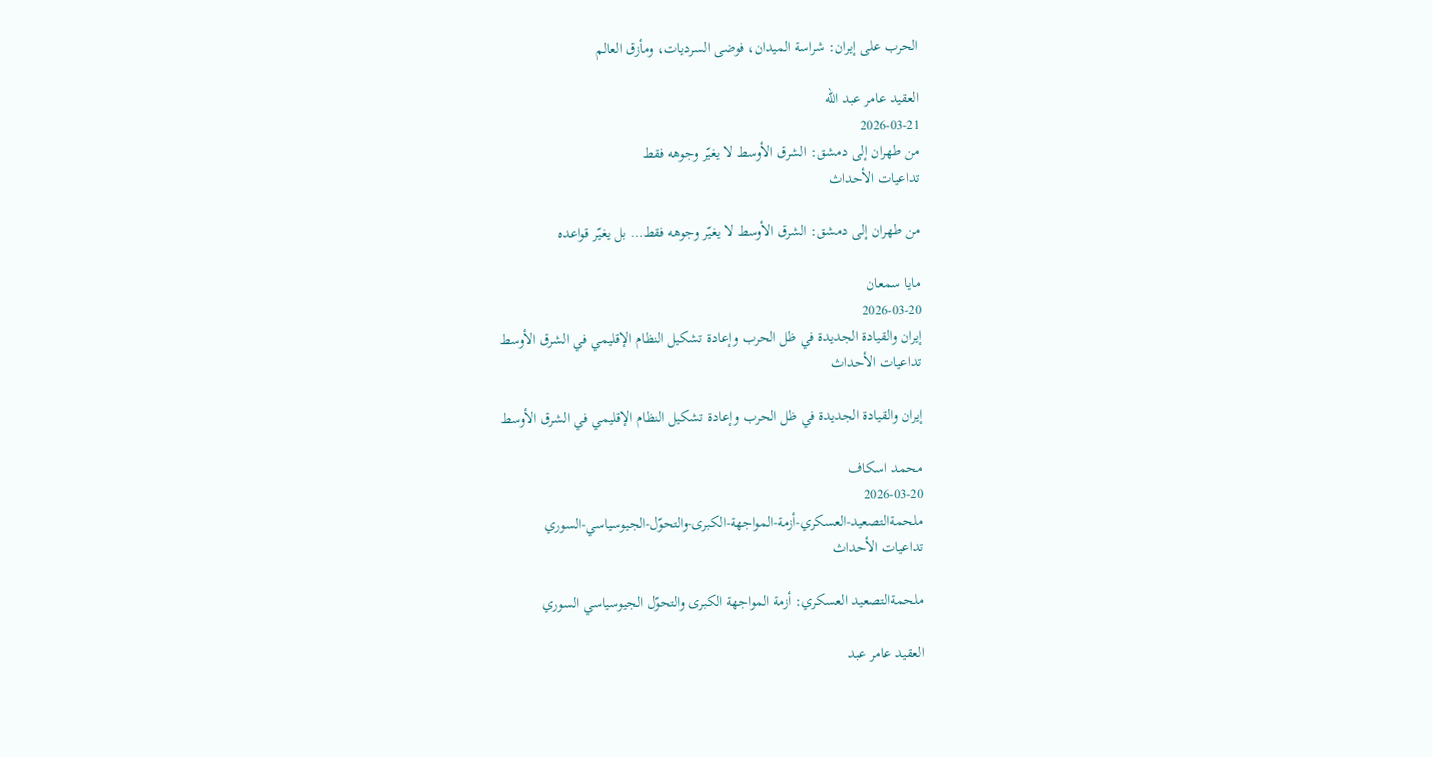الحرب على إيران: شراسة الميدان، فوضى السرديات، ومأزق العالم

العقيد عامر عبد الله
2026-03-21
من طهران إلى دمشق: الشرق الأوسط لا يغيّر وجوهه فقط
تداعيات الأحداث

من طهران إلى دمشق: الشرق الأوسط لا يغيّر وجوهه فقط… بل يغيّر قواعده

مايا سمعان
2026-03-20
إيران والقيادة الجديدة في ظل الحرب وإعادة تشكيل النظام الإقليمي في الشرق الأوسط
تداعيات الأحداث

إيران والقيادة الجديدة في ظل الحرب وإعادة تشكيل النظام الإقليمي في الشرق الأوسط

محمد اسكاف
2026-03-20
ملحمةالتصعيد-العسكري-أزمة-المواجهة-الكبرى-والتحوّل-الجيوسياسي-السوري
تداعيات الأحداث

ملحمةالتصعيد العسكري: أزمة المواجهة الكبرى والتحوّل الجيوسياسي السوري

العقيد عامر عبد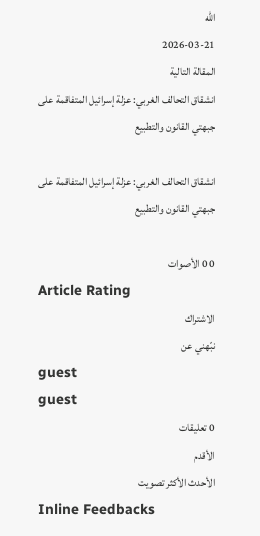الله
2026-03-21
المقالة التالية
انشقاق التحالف الغربي: عزلة إسرائيل المتفاقمة على جبهتي القانون والتطبيع

انشقاق التحالف الغربي: عزلة إسرائيل المتفاقمة على جبهتي القانون والتطبيع

0 0 الأصوات
Article Rating
الاشتراك
نبّهني عن
guest
guest
0 تعليقات
الأقدم
الأحدث الأكثر تصويت
Inline Feedbacks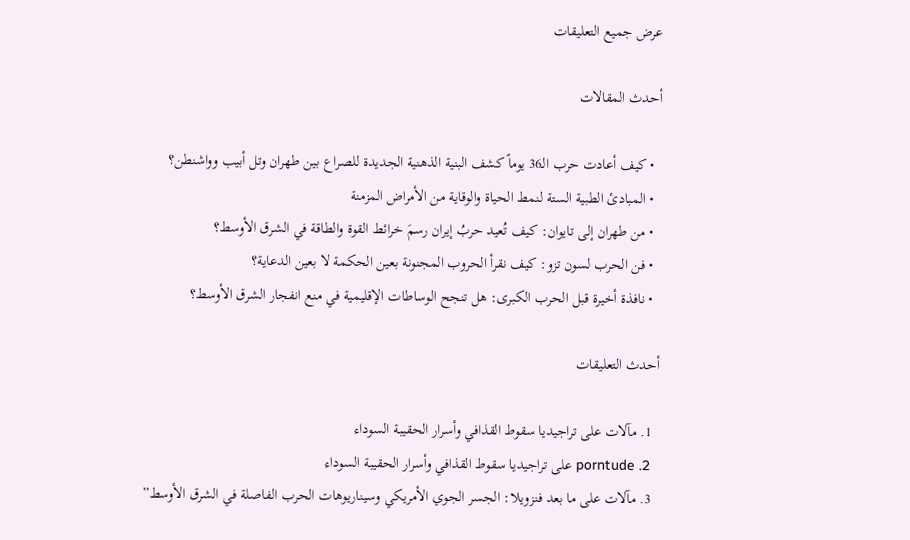عرض جميع التعليقات

أحدث المقالات

  • كيف أعادت حرب الـ36 يوماً كشف البنية الذهنية الجديدة للصراع بين طهران وتل أبيب وواشنطن؟
  • المبادئ الطبية الستة لنمط الحياة والوقاية من الأمراض المزمنة
  • من طهران إلى تايوان: كيف تُعيد حربُ إيران رسمَ خرائط القوة والطاقة في الشرق الأوسط؟
  • فن الحرب لسون تزو: كيف نقرأ الحروب المجنونة بعين الحكمة لا بعين الدعاية؟
  • نافذة أخيرة قبل الحرب الكبرى: هل تنجح الوساطات الإقليمية في منع انفجار الشرق الأوسط؟

أحدث التعليقات

  1. مآلات على تراجيديا سقوط القذافي وأسرار الحقيبة السوداء
  2. porntude على تراجيديا سقوط القذافي وأسرار الحقيبة السوداء
  3. مآلات على ما بعد فنزويلا: الجسر الجوي الأمريكي وسيناريوهات الحرب الفاصلة في الشرق الأوسط”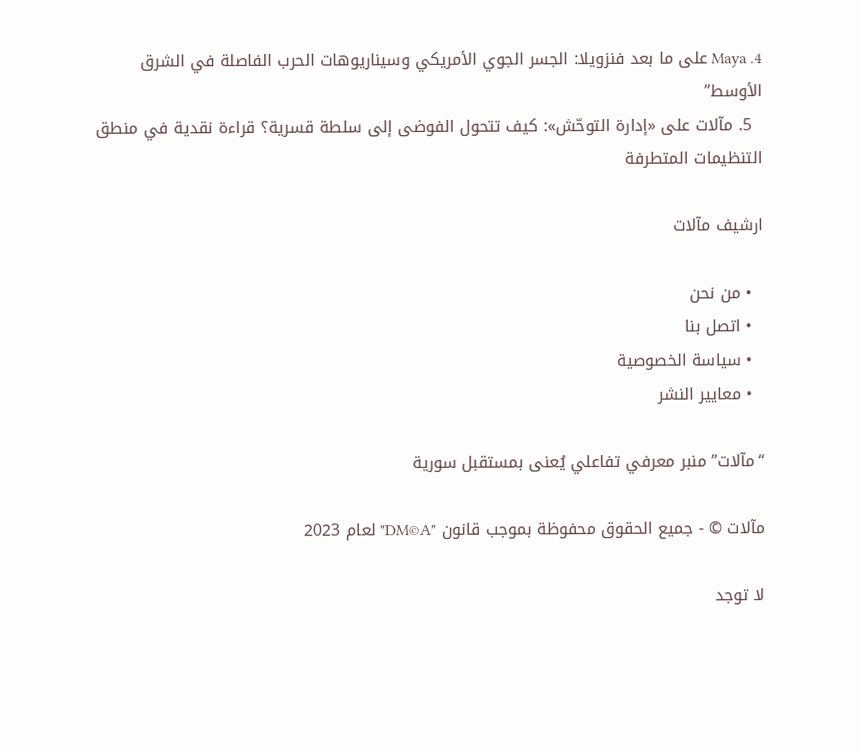4. Maya على ما بعد فنزويلا: الجسر الجوي الأمريكي وسيناريوهات الحرب الفاصلة في الشرق الأوسط”
  5. مآلات على «إدارة التوحّش»: كيف تتحول الفوضى إلى سلطة قسرية؟ قراءة نقدية في منطق التنظيمات المتطرفة

ارشيف مآلات

  • من نحن
  • اتصل بنا
  • سياسة الخصوصية
  • معايير النشر

“مآلات” منبر معرفي تفاعلي يُعنى بمستقبل سورية

مآلات © - جميع الحقوق محفوظة بموجب قانون "DM©A" لعام 2023

لا توجد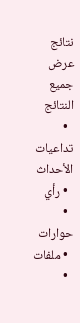نتائج
عرض جميع النتائج
  • تداعيات الأحداث
  • رأي
  • حوارات
  • ملفات
  •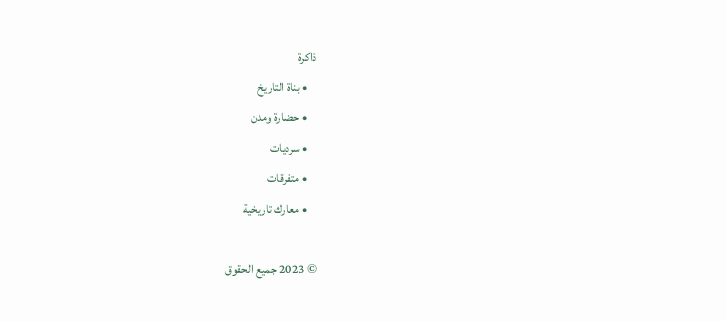ذاكرة
    • بناة التاريخ
    • حضارة ومدن
    • سرديات
    • متفرقات
    • معارك تاريخية

© 2023 جميع الحقوق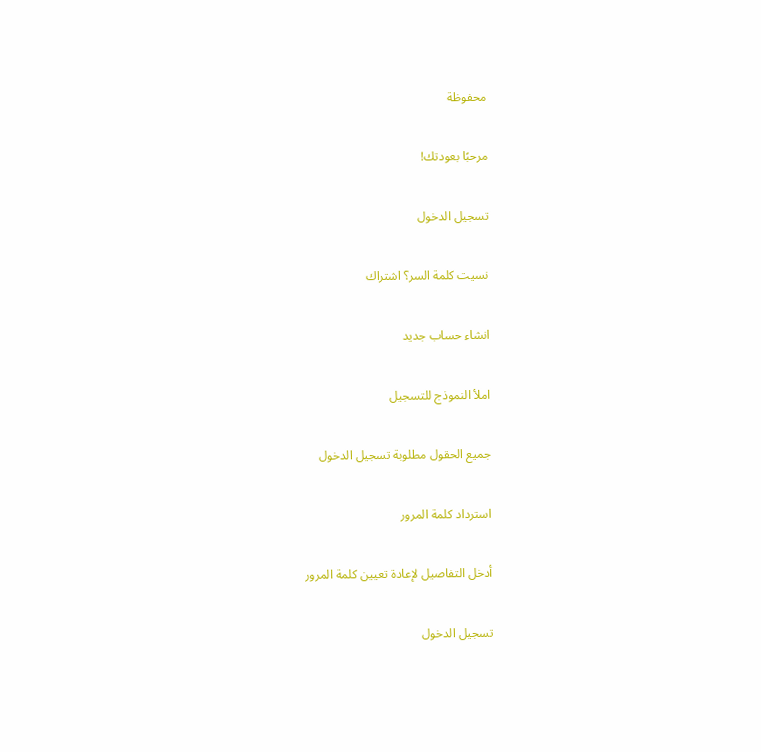محفوظة

مرحبًا بعودتك!

تسجيل الدخول

نسيت كلمة السر؟ اشتراك

انشاء حساب جديد

املأ النموذج للتسجيل

جميع الحقول مطلوبة تسجيل الدخول

استرداد كلمة المرور

أدخل التفاصيل لإعادة تعيين كلمة المرور

تسجيل الدخول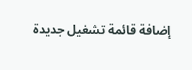إضافة قائمة تشغيل جديدة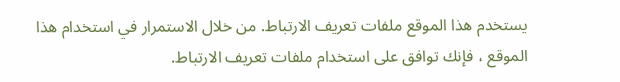يستخدم هذا الموقع ملفات تعريف الارتباط. من خلال الاستمرار في استخدام هذا الموقع ، فإنك توافق على استخدام ملفات تعريف الارتباط.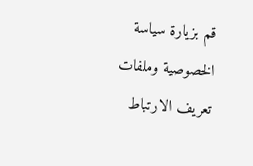قم بزيارة سياسة الخصوصية وملفات تعريف الارتباط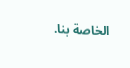الخاصة بنا.